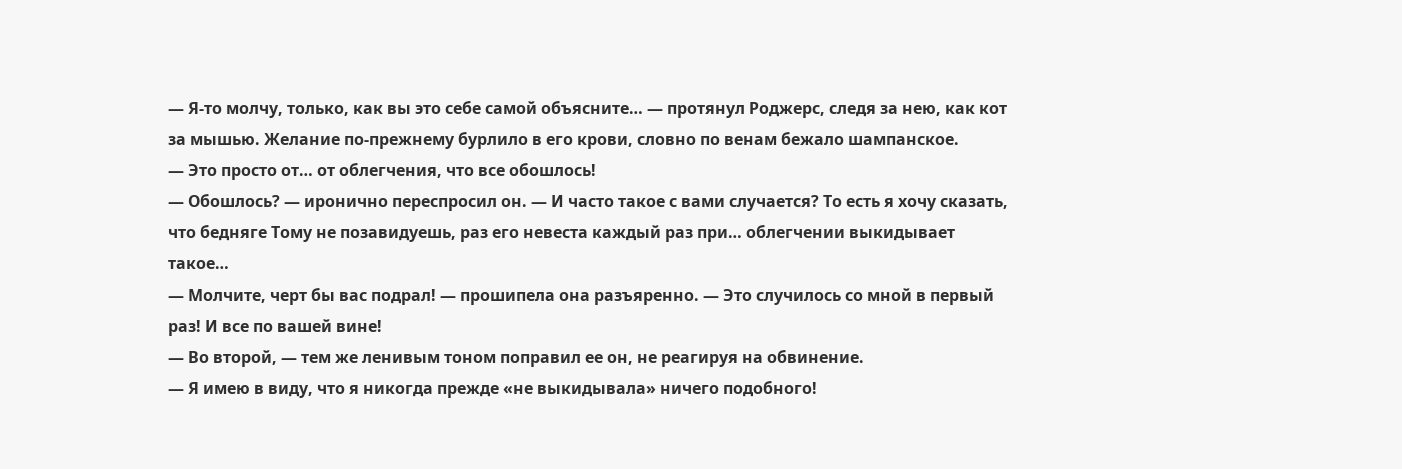— Я-то молчу, только, как вы это себе самой объясните… — протянул Роджерс, следя за нею, как кот за мышью. Желание по-прежнему бурлило в его крови, словно по венам бежало шампанское.
— Это просто от… от облегчения, что все обошлось!
— Обошлось? — иронично переспросил он. — И часто такое с вами случается? То есть я хочу сказать, что бедняге Тому не позавидуешь, раз его невеста каждый раз при… облегчении выкидывает такое…
— Молчите, черт бы вас подрал! — прошипела она разъяренно. — Это случилось со мной в первый раз! И все по вашей вине!
— Во второй, — тем же ленивым тоном поправил ее он, не реагируя на обвинение.
— Я имею в виду, что я никогда прежде «не выкидывала» ничего подобного!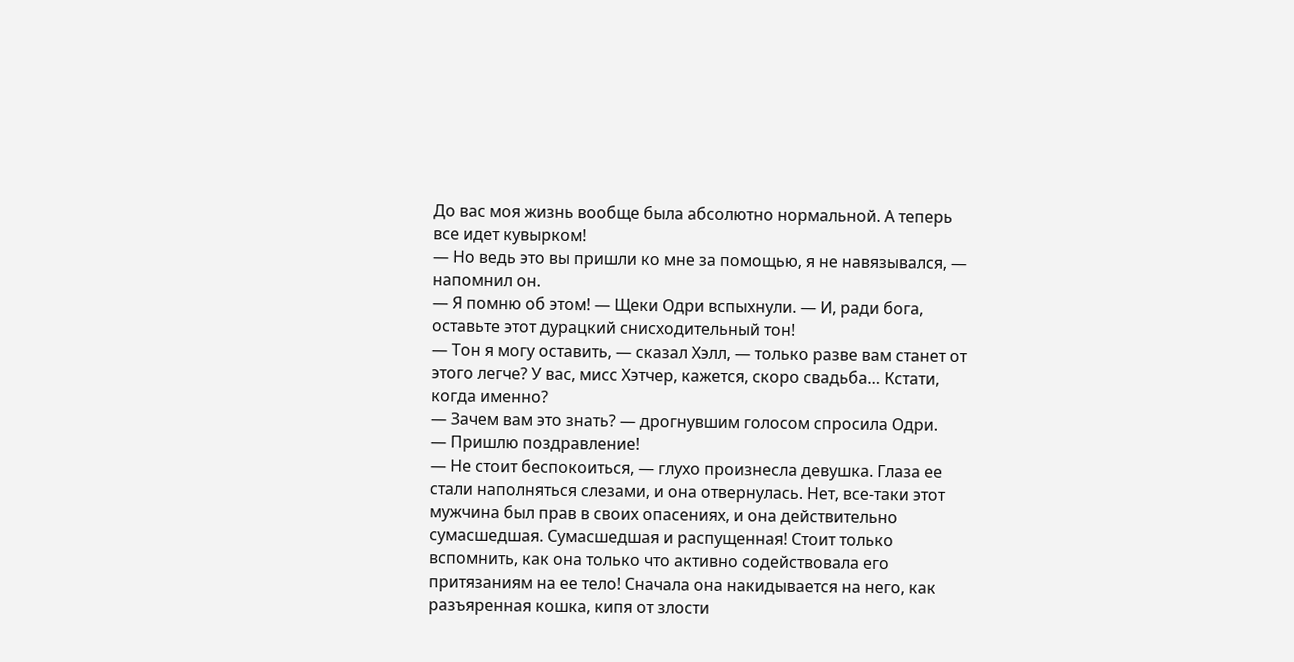До вас моя жизнь вообще была абсолютно нормальной. А теперь все идет кувырком!
— Но ведь это вы пришли ко мне за помощью, я не навязывался, — напомнил он.
— Я помню об этом! — Щеки Одри вспыхнули. — И, ради бога, оставьте этот дурацкий снисходительный тон!
— Тон я могу оставить, — сказал Хэлл, — только разве вам станет от этого легче? У вас, мисс Хэтчер, кажется, скоро свадьба… Кстати, когда именно?
— Зачем вам это знать? — дрогнувшим голосом спросила Одри.
— Пришлю поздравление!
— Не стоит беспокоиться, — глухо произнесла девушка. Глаза ее стали наполняться слезами, и она отвернулась. Нет, все-таки этот мужчина был прав в своих опасениях, и она действительно сумасшедшая. Сумасшедшая и распущенная! Стоит только вспомнить, как она только что активно содействовала его притязаниям на ее тело! Сначала она накидывается на него, как разъяренная кошка, кипя от злости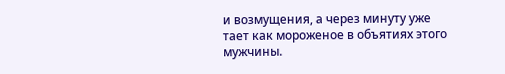и возмущения, а через минуту уже тает как мороженое в объятиях этого мужчины.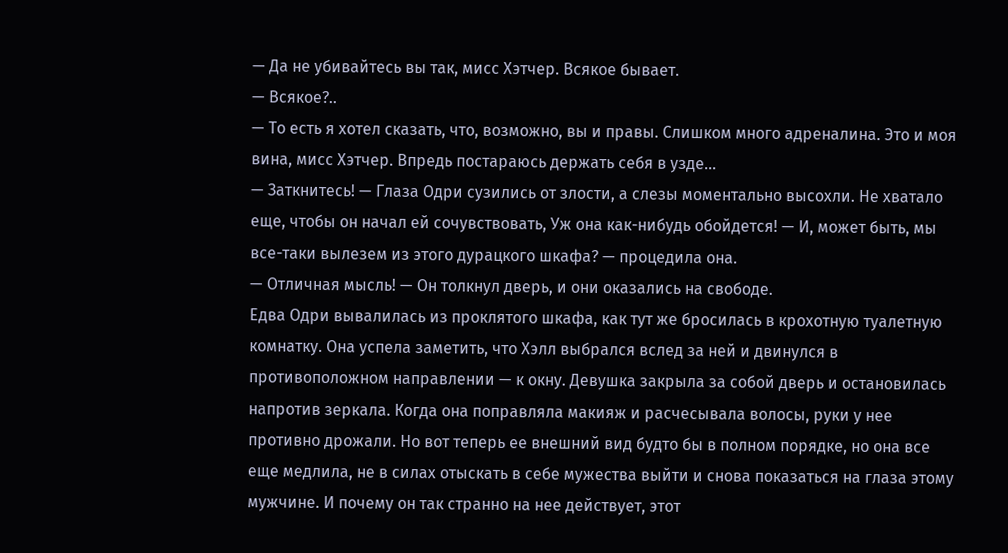— Да не убивайтесь вы так, мисс Хэтчер. Всякое бывает.
— Всякое?..
— То есть я хотел сказать, что, возможно, вы и правы. Слишком много адреналина. Это и моя вина, мисс Хэтчер. Впредь постараюсь держать себя в узде…
— Заткнитесь! — Глаза Одри сузились от злости, а слезы моментально высохли. Не хватало еще, чтобы он начал ей сочувствовать, Уж она как-нибудь обойдется! — И, может быть, мы все-таки вылезем из этого дурацкого шкафа? — процедила она.
— Отличная мысль! — Он толкнул дверь, и они оказались на свободе.
Едва Одри вывалилась из проклятого шкафа, как тут же бросилась в крохотную туалетную комнатку. Она успела заметить, что Хэлл выбрался вслед за ней и двинулся в противоположном направлении — к окну. Девушка закрыла за собой дверь и остановилась напротив зеркала. Когда она поправляла макияж и расчесывала волосы, руки у нее противно дрожали. Но вот теперь ее внешний вид будто бы в полном порядке, но она все еще медлила, не в силах отыскать в себе мужества выйти и снова показаться на глаза этому мужчине. И почему он так странно на нее действует, этот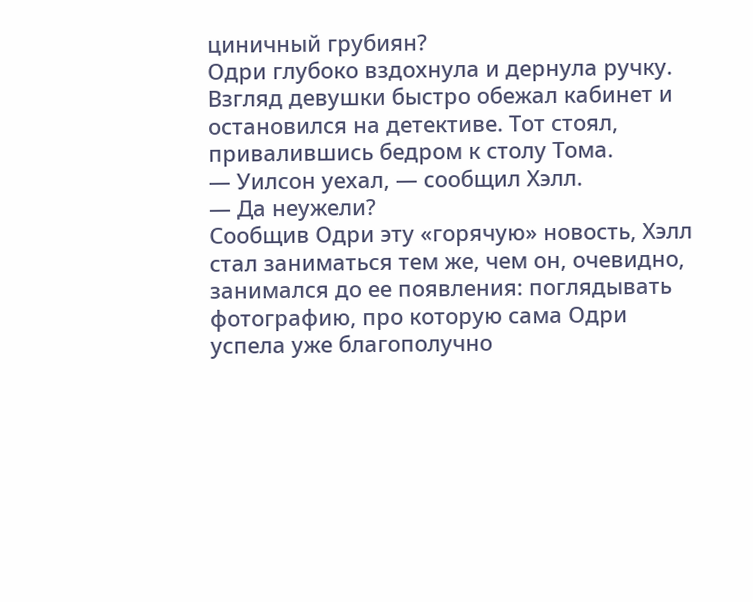циничный грубиян?
Одри глубоко вздохнула и дернула ручку. Взгляд девушки быстро обежал кабинет и остановился на детективе. Тот стоял, привалившись бедром к столу Тома.
— Уилсон уехал, — сообщил Хэлл.
— Да неужели?
Сообщив Одри эту «горячую» новость, Хэлл стал заниматься тем же, чем он, очевидно, занимался до ее появления: поглядывать фотографию, про которую сама Одри успела уже благополучно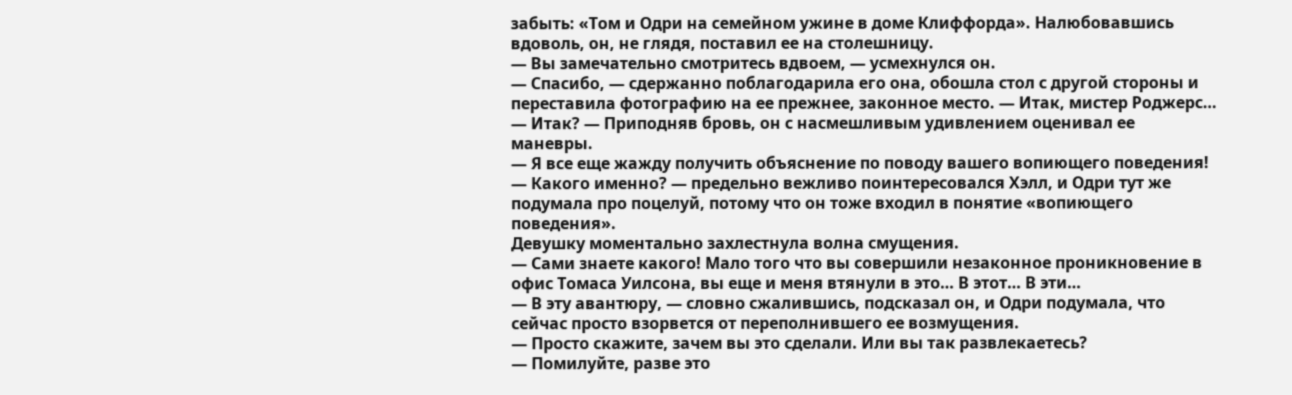забыть: «Том и Одри на семейном ужине в доме Клиффорда». Налюбовавшись вдоволь, он, не глядя, поставил ее на столешницу.
— Вы замечательно смотритесь вдвоем, — усмехнулся он.
— Спасибо, — сдержанно поблагодарила его она, обошла стол с другой стороны и переставила фотографию на ее прежнее, законное место. — Итак, мистер Роджерс…
— Итак? — Приподняв бровь, он с насмешливым удивлением оценивал ее маневры.
— Я все еще жажду получить объяснение по поводу вашего вопиющего поведения!
— Какого именно? — предельно вежливо поинтересовался Хэлл, и Одри тут же подумала про поцелуй, потому что он тоже входил в понятие «вопиющего поведения».
Девушку моментально захлестнула волна смущения.
— Сами знаете какого! Мало того что вы совершили незаконное проникновение в офис Томаса Уилсона, вы еще и меня втянули в это… В этот… В эти…
— В эту авантюру, — словно сжалившись, подсказал он, и Одри подумала, что сейчас просто взорвется от переполнившего ее возмущения.
— Просто скажите, зачем вы это сделали. Или вы так развлекаетесь?
— Помилуйте, разве это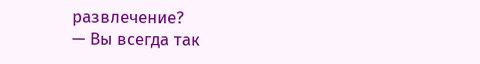развлечение?
— Вы всегда так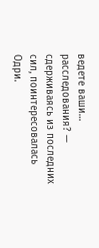ведете ваши… расследования? — сдерживаясь из последних сил, поинтересовалась Одри.